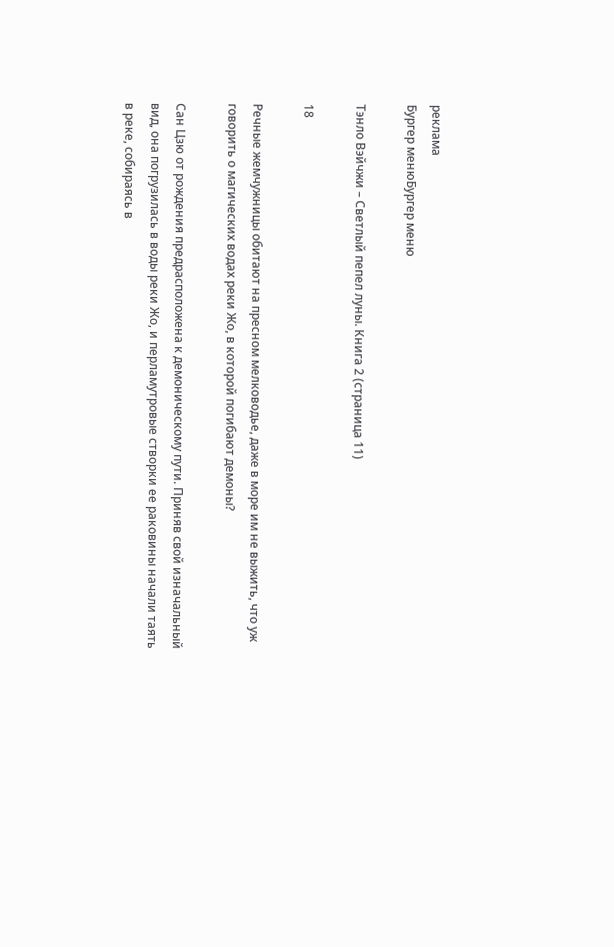реклама
Бургер менюБургер меню

Тэнло Вэйчжи – Светлый пепел луны. Книга 2 (страница 11)

18

Речные жемчужницы обитают на пресном мелководье, даже в море им не выжить, что уж говорить о магических водах реки Жо, в которой погибают демоны?

Сан Цзю от рождения предрасположена к демоническому пути. Приняв свой изначальный вид, она погрузилась в воды реки Жо, и перламутровые створки ее раковины начали таять в реке, собираясь в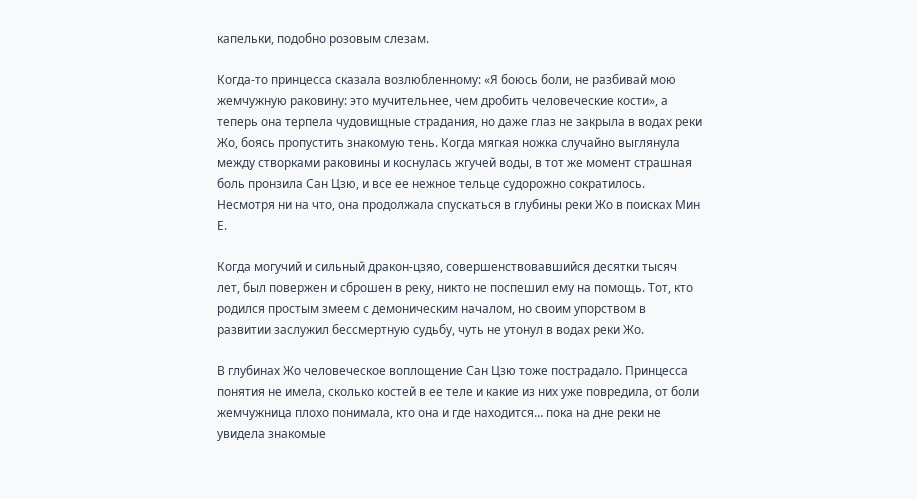капельки, подобно розовым слезам.

Когда-то принцесса сказала возлюбленному: «Я боюсь боли, не разбивай мою жемчужную раковину: это мучительнее, чем дробить человеческие кости», а теперь она терпела чудовищные страдания, но даже глаз не закрыла в водах реки Жо, боясь пропустить знакомую тень. Когда мягкая ножка случайно выглянула между створками раковины и коснулась жгучей воды, в тот же момент страшная боль пронзила Сан Цзю, и все ее нежное тельце судорожно сократилось. Несмотря ни на что, она продолжала спускаться в глубины реки Жо в поисках Мин Е.

Когда могучий и сильный дракон-цзяо, совершенствовавшийся десятки тысяч лет, был повержен и сброшен в реку, никто не поспешил ему на помощь. Тот, кто родился простым змеем с демоническим началом, но своим упорством в развитии заслужил бессмертную судьбу, чуть не утонул в водах реки Жо.

В глубинах Жо человеческое воплощение Сан Цзю тоже пострадало. Принцесса понятия не имела, сколько костей в ее теле и какие из них уже повредила, от боли жемчужница плохо понимала, кто она и где находится… пока на дне реки не увидела знакомые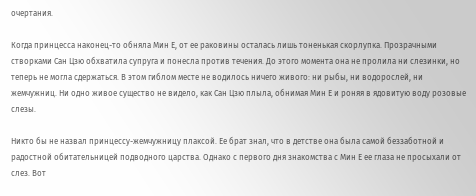очертания.

Когда принцесса наконец-то обняла Мин Е, от ее раковины осталась лишь тоненькая скорлупка. Прозрачными створками Сан Цзю обхватила супруга и понесла против течения. До этого момента она не пролила ни слезинки, но теперь не могла сдержаться. В этом гиблом месте не водилось ничего живого: ни рыбы, ни водорослей, ни жемчужниц. Ни одно живое существо не видело, как Сан Цзю плыла, обнимая Мин Е и роняя в ядовитую воду розовые слезы.

Никто бы не назвал принцессу-жемчужницу плаксой. Ее брат знал, что в детстве она была самой беззаботной и радостной обитательницей подводного царства. Однако с первого дня знакомства с Мин Е ее глаза не просыхали от слез. Вот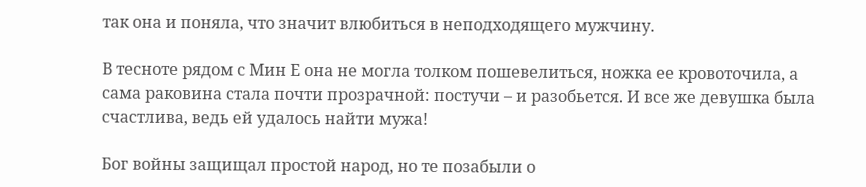так она и поняла, что значит влюбиться в неподходящего мужчину.

В тесноте рядом с Мин Е она не могла толком пошевелиться, ножка ее кровоточила, а сама раковина стала почти прозрачной: постучи – и разобьется. И все же девушка была счастлива, ведь ей удалось найти мужа!

Бог войны защищал простой народ, но те позабыли о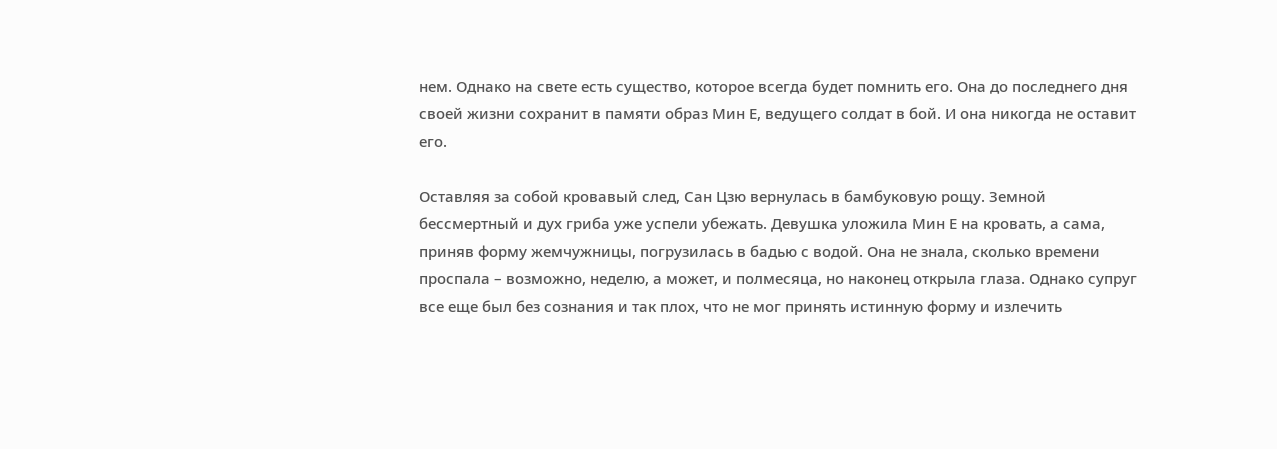нем. Однако на свете есть существо, которое всегда будет помнить его. Она до последнего дня своей жизни сохранит в памяти образ Мин Е, ведущего солдат в бой. И она никогда не оставит его.

Оставляя за собой кровавый след, Сан Цзю вернулась в бамбуковую рощу. Земной бессмертный и дух гриба уже успели убежать. Девушка уложила Мин Е на кровать, а сама, приняв форму жемчужницы, погрузилась в бадью с водой. Она не знала, сколько времени проспала – возможно, неделю, а может, и полмесяца, но наконец открыла глаза. Однако супруг все еще был без сознания и так плох, что не мог принять истинную форму и излечить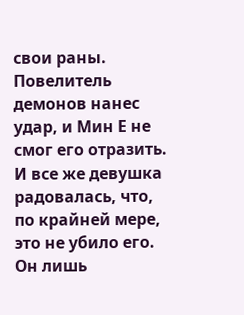свои раны. Повелитель демонов нанес удар, и Мин Е не смог его отразить. И все же девушка радовалась, что, по крайней мере, это не убило его. Он лишь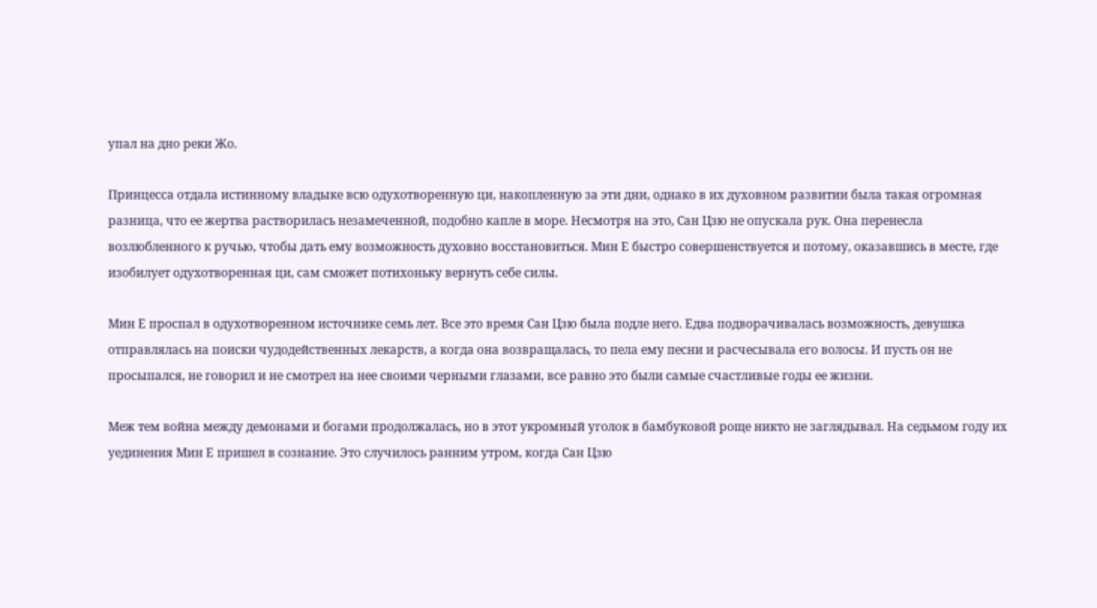упал на дно реки Жо.

Принцесса отдала истинному владыке всю одухотворенную ци, накопленную за эти дни, однако в их духовном развитии была такая огромная разница, что ее жертва растворилась незамеченной, подобно капле в море. Несмотря на это, Сан Цзю не опускала рук. Она перенесла возлюбленного к ручью, чтобы дать ему возможность духовно восстановиться. Мин Е быстро совершенствуется и потому, оказавшись в месте, где изобилует одухотворенная ци, сам сможет потихоньку вернуть себе силы.

Мин Е проспал в одухотворенном источнике семь лет. Все это время Сан Цзю была подле него. Едва подворачивалась возможность, девушка отправлялась на поиски чудодейственных лекарств, а когда она возвращалась, то пела ему песни и расчесывала его волосы. И пусть он не просыпался, не говорил и не смотрел на нее своими черными глазами, все равно это были самые счастливые годы ее жизни.

Меж тем война между демонами и богами продолжалась, но в этот укромный уголок в бамбуковой роще никто не заглядывал. На седьмом году их уединения Мин Е пришел в сознание. Это случилось ранним утром, когда Сан Цзю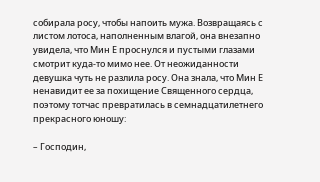собирала росу, чтобы напоить мужа. Возвращаясь с листом лотоса, наполненным влагой, она внезапно увидела, что Мин Е проснулся и пустыми глазами смотрит куда-то мимо нее. От неожиданности девушка чуть не разлила росу. Она знала, что Мин Е ненавидит ее за похищение Священного сердца, поэтому тотчас превратилась в семнадцатилетнего прекрасного юношу:

– Господин,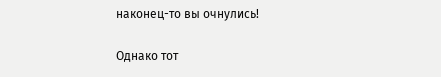наконец-то вы очнулись!

Однако тот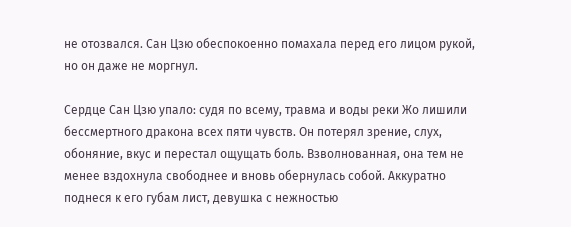не отозвался. Сан Цзю обеспокоенно помахала перед его лицом рукой, но он даже не моргнул.

Сердце Сан Цзю упало: судя по всему, травма и воды реки Жо лишили бессмертного дракона всех пяти чувств. Он потерял зрение, слух, обоняние, вкус и перестал ощущать боль. Взволнованная, она тем не менее вздохнула свободнее и вновь обернулась собой. Аккуратно поднеся к его губам лист, девушка с нежностью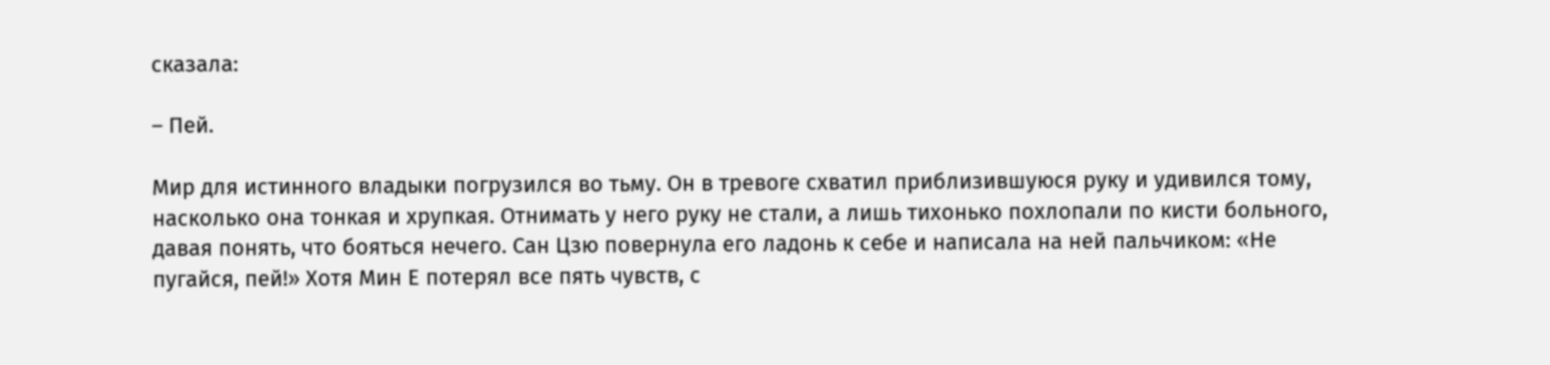сказала:

– Пей.

Мир для истинного владыки погрузился во тьму. Он в тревоге схватил приблизившуюся руку и удивился тому, насколько она тонкая и хрупкая. Отнимать у него руку не стали, а лишь тихонько похлопали по кисти больного, давая понять, что бояться нечего. Сан Цзю повернула его ладонь к себе и написала на ней пальчиком: «Не пугайся, пей!» Хотя Мин Е потерял все пять чувств, с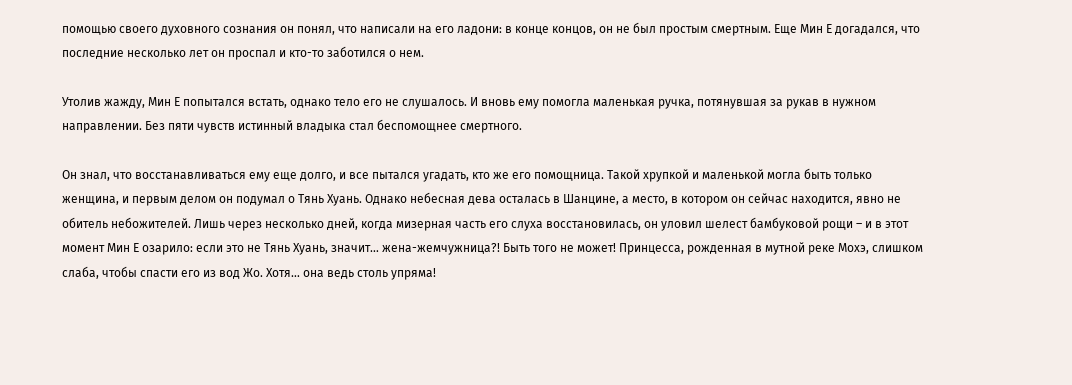помощью своего духовного сознания он понял, что написали на его ладони: в конце концов, он не был простым смертным. Еще Мин Е догадался, что последние несколько лет он проспал и кто-то заботился о нем.

Утолив жажду, Мин Е попытался встать, однако тело его не слушалось. И вновь ему помогла маленькая ручка, потянувшая за рукав в нужном направлении. Без пяти чувств истинный владыка стал беспомощнее смертного.

Он знал, что восстанавливаться ему еще долго, и все пытался угадать, кто же его помощница. Такой хрупкой и маленькой могла быть только женщина, и первым делом он подумал о Тянь Хуань. Однако небесная дева осталась в Шанцине, а место, в котором он сейчас находится, явно не обитель небожителей. Лишь через несколько дней, когда мизерная часть его слуха восстановилась, он уловил шелест бамбуковой рощи – и в этот момент Мин Е озарило: если это не Тянь Хуань, значит… жена-жемчужница?! Быть того не может! Принцесса, рожденная в мутной реке Мохэ, слишком слаба, чтобы спасти его из вод Жо. Хотя… она ведь столь упряма!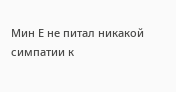Мин Е не питал никакой симпатии к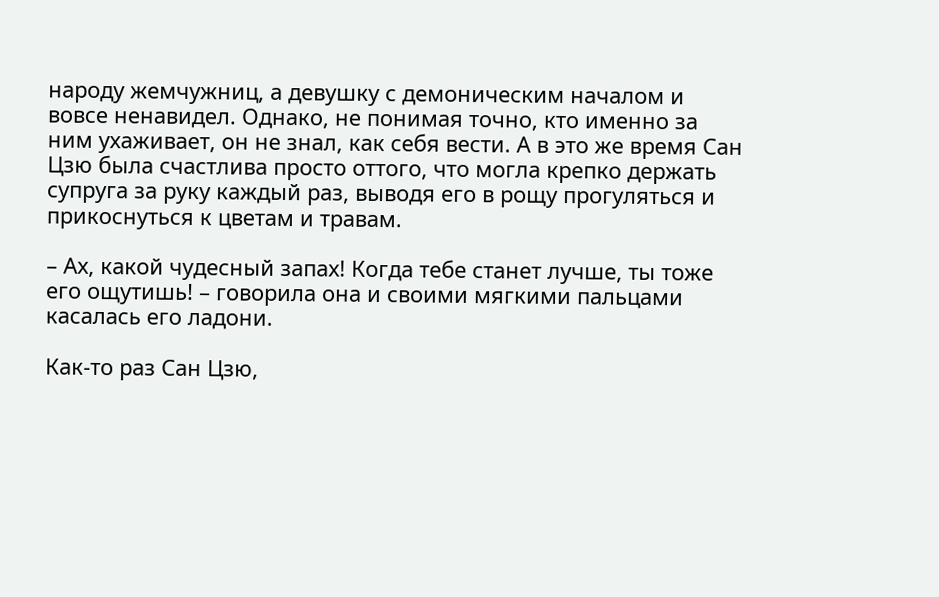народу жемчужниц, а девушку с демоническим началом и вовсе ненавидел. Однако, не понимая точно, кто именно за ним ухаживает, он не знал, как себя вести. А в это же время Сан Цзю была счастлива просто оттого, что могла крепко держать супруга за руку каждый раз, выводя его в рощу прогуляться и прикоснуться к цветам и травам.

– Ах, какой чудесный запах! Когда тебе станет лучше, ты тоже его ощутишь! – говорила она и своими мягкими пальцами касалась его ладони.

Как-то раз Сан Цзю,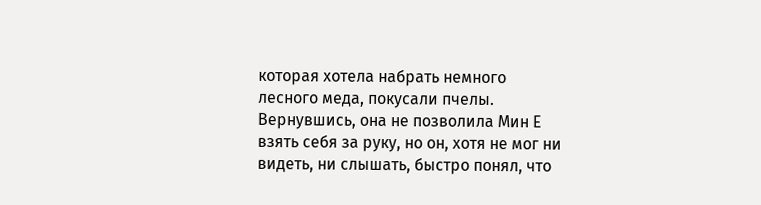которая хотела набрать немного лесного меда, покусали пчелы. Вернувшись, она не позволила Мин Е взять себя за руку, но он, хотя не мог ни видеть, ни слышать, быстро понял, что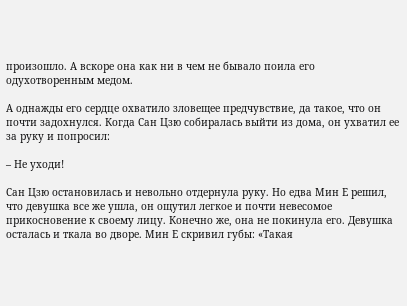произошло. А вскоре она как ни в чем не бывало поила его одухотворенным медом.

А однажды его сердце охватило зловещее предчувствие, да такое, что он почти задохнулся. Когда Сан Цзю собиралась выйти из дома, он ухватил ее за руку и попросил:

– Не уходи!

Сан Цзю остановилась и невольно отдернула руку. Но едва Мин Е решил, что девушка все же ушла, он ощутил легкое и почти невесомое прикосновение к своему лицу. Конечно же, она не покинула его. Девушка осталась и ткала во дворе. Мин Е скривил губы: «Такая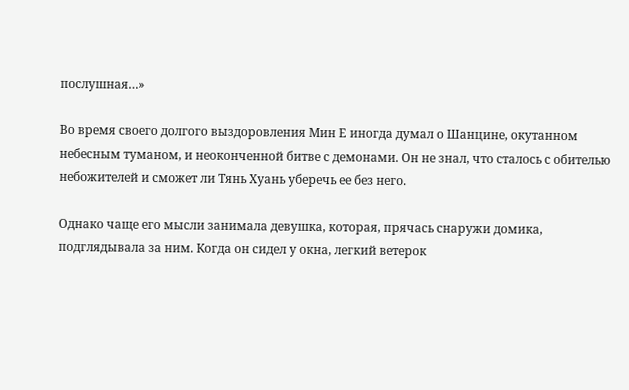послушная…»

Во время своего долгого выздоровления Мин Е иногда думал о Шанцине, окутанном небесным туманом, и неоконченной битве с демонами. Он не знал, что сталось с обителью небожителей и сможет ли Тянь Хуань уберечь ее без него.

Однако чаще его мысли занимала девушка, которая, прячась снаружи домика, подглядывала за ним. Когда он сидел у окна, легкий ветерок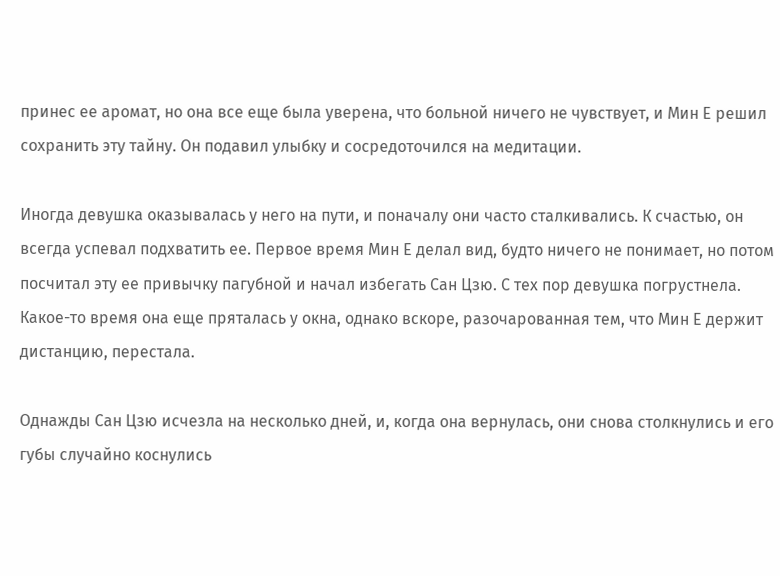принес ее аромат, но она все еще была уверена, что больной ничего не чувствует, и Мин Е решил сохранить эту тайну. Он подавил улыбку и сосредоточился на медитации.

Иногда девушка оказывалась у него на пути, и поначалу они часто сталкивались. К счастью, он всегда успевал подхватить ее. Первое время Мин Е делал вид, будто ничего не понимает, но потом посчитал эту ее привычку пагубной и начал избегать Сан Цзю. С тех пор девушка погрустнела. Какое-то время она еще пряталась у окна, однако вскоре, разочарованная тем, что Мин Е держит дистанцию, перестала.

Однажды Сан Цзю исчезла на несколько дней, и, когда она вернулась, они снова столкнулись и его губы случайно коснулись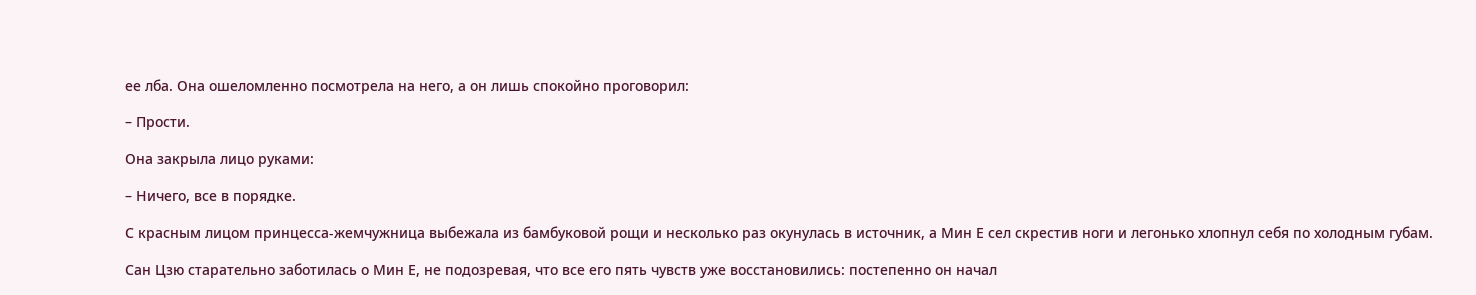ее лба. Она ошеломленно посмотрела на него, а он лишь спокойно проговорил:

– Прости.

Она закрыла лицо руками:

– Ничего, все в порядке.

С красным лицом принцесса-жемчужница выбежала из бамбуковой рощи и несколько раз окунулась в источник, а Мин Е сел скрестив ноги и легонько хлопнул себя по холодным губам.

Сан Цзю старательно заботилась о Мин Е, не подозревая, что все его пять чувств уже восстановились: постепенно он начал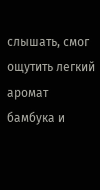слышать, смог ощутить легкий аромат бамбука и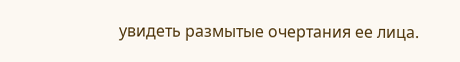увидеть размытые очертания ее лица.